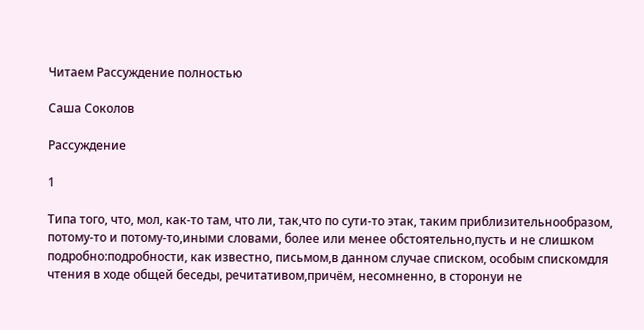Читаем Рассуждение полностью

Саша Соколов

Рассуждение

1

Типа того, что, мол, как-то там, что ли, так,что по сути-то этак, таким приблизительнообразом, потому-то и потому-то,иными словами, более или менее обстоятельно,пусть и не слишком подробно:подробности, как известно, письмом,в данном случае списком, особым спискомдля чтения в ходе общей беседы, речитативом,причём, несомненно, в сторонуи не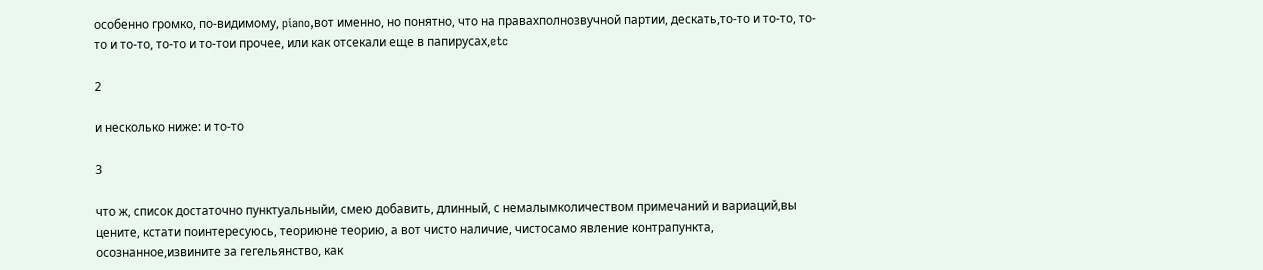особенно громко, по-видимому, piano,вот именно, но понятно, что на правахполнозвучной партии, дескать,то-то и то-то, то-то и то-то, то-то и то-тои прочее, или как отсекали еще в папирусах,etc

2

и несколько ниже: и то-то

3

что ж, список достаточно пунктуальныйи, смею добавить, длинный, с немалымколичеством примечаний и вариаций,вы цените, кстати поинтересуюсь, теориюне теорию, а вот чисто наличие, чистосамо явление контрапункта, осознанное,извините за гегельянство, как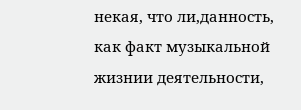некая, что ли,данность, как факт музыкальной жизнии деятельности,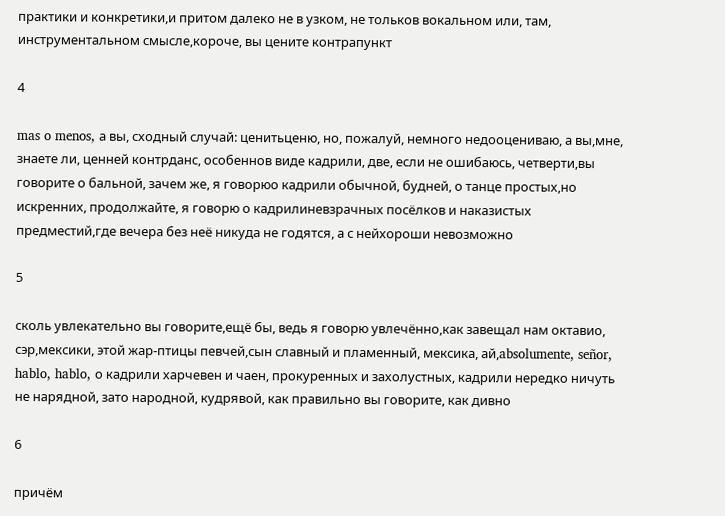практики и конкретики,и притом далеко не в узком, не тольков вокальном или, там, инструментальном смысле,короче, вы цените контрапункт

4

mas o menos, а вы, сходный случай: ценитьценю, но, пожалуй, немного недооцениваю, а вы,мне, знаете ли, ценней контрданс, особеннов виде кадрили, две, если не ошибаюсь, четверти,вы говорите о бальной, зачем же, я говорюо кадрили обычной, будней, о танце простых,но искренних, продолжайте, я говорю о кадрилиневзрачных посёлков и наказистых предместий,где вечера без неё никуда не годятся, а с нейхороши невозможно

5

сколь увлекательно вы говорите,ещё бы, ведь я говорю увлечённо,как завещал нам октавио, сэр,мексики, этой жар-птицы певчей,сын славный и пламенный, мексика, ай,absolumente, señor, hablo, hablo, о кадрили харчевен и чаен, прокуренных и захолустных, кадрили нередко ничуть не нарядной, зато народной, кудрявой, как правильно вы говорите, как дивно

6

причём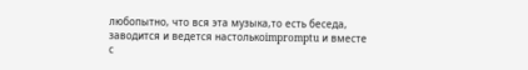любопытно, что вся эта музыка,то есть беседа, заводится и ведется настолькоimpromptu и вместе с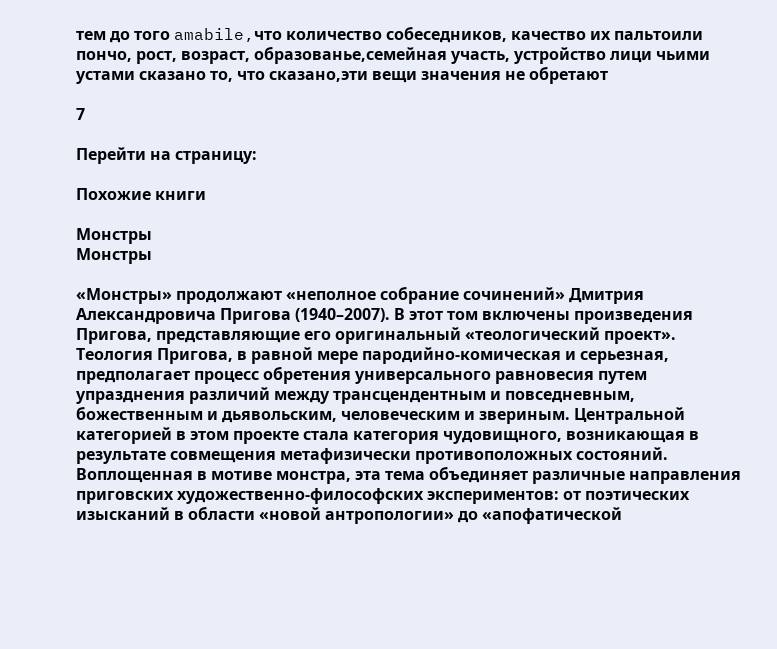тем до того amabile,что количество собеседников, качество их пальтоили пончо, рост, возраст, образованье,семейная участь, устройство лици чьими устами сказано то, что сказано,эти вещи значения не обретают

7

Перейти на страницу:

Похожие книги

Монстры
Монстры

«Монстры» продолжают «неполное собрание сочинений» Дмитрия Александровича Пригова (1940–2007). В этот том включены произведения Пригова, представляющие его оригинальный «теологический проект». Теология Пригова, в равной мере пародийно-комическая и серьезная, предполагает процесс обретения универсального равновесия путем упразднения различий между трансцендентным и повседневным, божественным и дьявольским, человеческим и звериным. Центральной категорией в этом проекте стала категория чудовищного, возникающая в результате совмещения метафизически противоположных состояний. Воплощенная в мотиве монстра, эта тема объединяет различные направления приговских художественно-философских экспериментов: от поэтических изысканий в области «новой антропологии» до «апофатической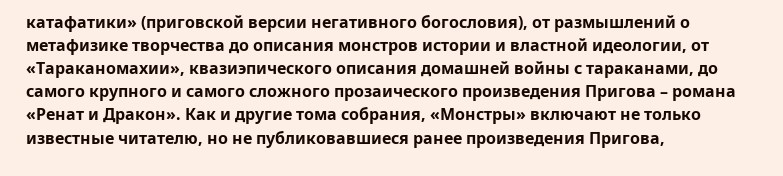катафатики» (приговской версии негативного богословия), от размышлений о метафизике творчества до описания монстров истории и властной идеологии, от «Тараканомахии», квазиэпического описания домашней войны с тараканами, до самого крупного и самого сложного прозаического произведения Пригова – романа «Ренат и Дракон». Как и другие тома собрания, «Монстры» включают не только известные читателю, но не публиковавшиеся ранее произведения Пригова,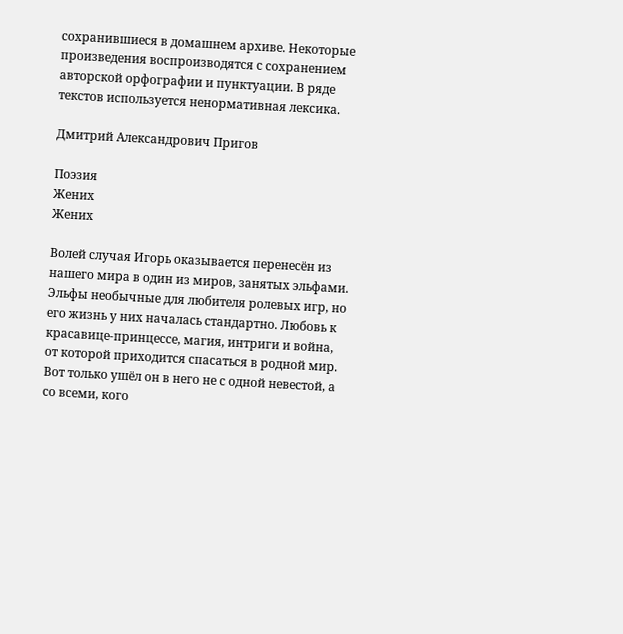сохранившиеся в домашнем архиве. Некоторые произведения воспроизводятся с сохранением авторской орфографии и пунктуации. В ряде текстов используется ненормативная лексика.

Дмитрий Александрович Пригов

Поэзия
Жених
Жених

Волей случая Игорь оказывается перенесён из нашего мира в один из миров, занятых эльфами. Эльфы необычные для любителя ролевых игр, но его жизнь у них началась стандартно. Любовь к красавице-принцессе, магия, интриги и война, от которой приходится спасаться в родной мир. Вот только ушёл он в него не с одной невестой, а со всеми, кого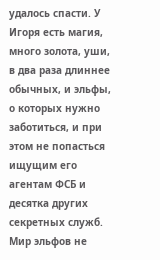удалось спасти. У Игоря есть магия, много золота, уши, в два раза длиннее обычных, и эльфы, о которых нужно заботиться, и при этом не попасться ищущим его агентам ФСБ и десятка других секретных служб. Мир эльфов не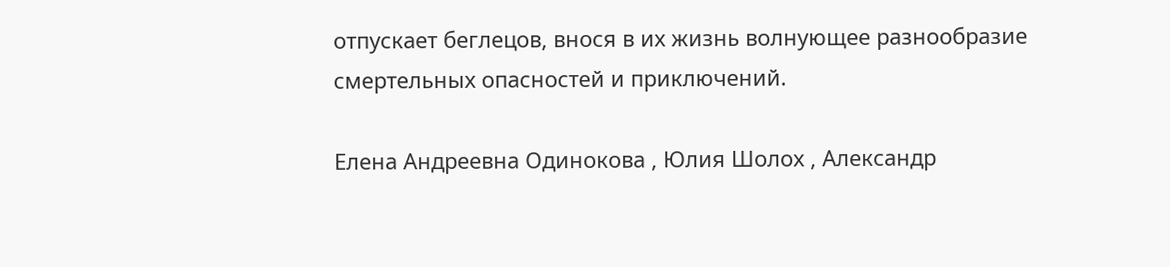отпускает беглецов, внося в их жизнь волнующее разнообразие смертельных опасностей и приключений.

Елена Андреевна Одинокова , Юлия Шолох , Александр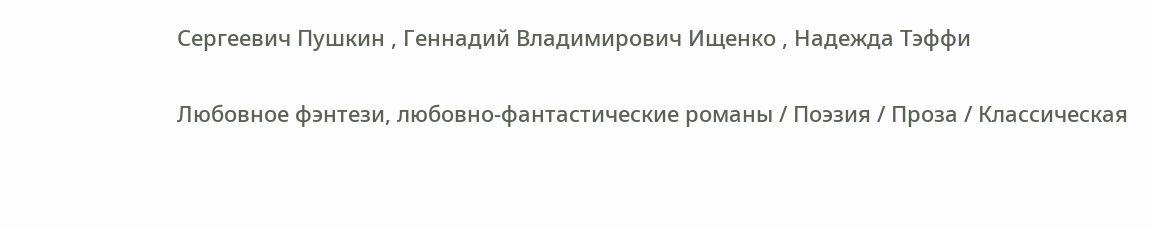Сергеевич Пушкин , Геннадий Владимирович Ищенко , Надежда Тэффи

Любовное фэнтези, любовно-фантастические романы / Поэзия / Проза / Классическая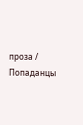проза / Попаданцы